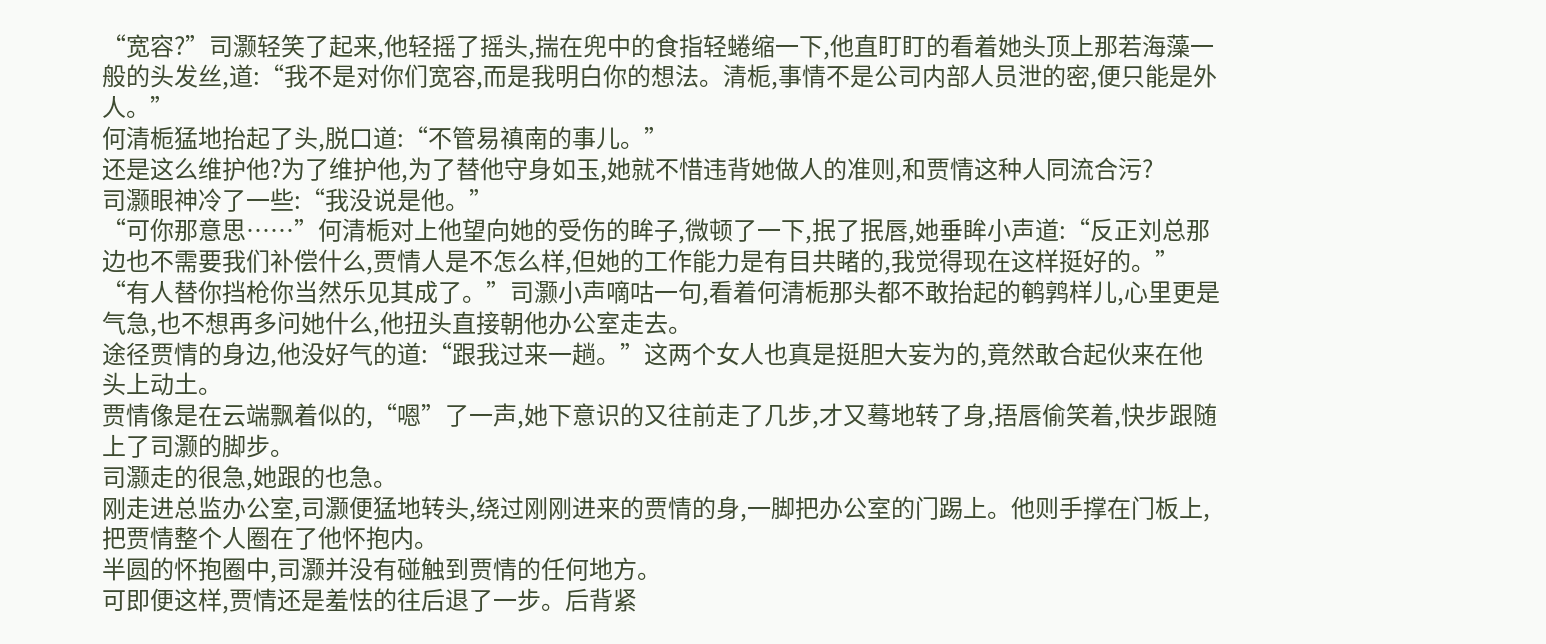“宽容?”司灏轻笑了起来,他轻摇了摇头,揣在兜中的食指轻蜷缩一下,他直盯盯的看着她头顶上那若海藻一般的头发丝,道:“我不是对你们宽容,而是我明白你的想法。清栀,事情不是公司内部人员泄的密,便只能是外人。”
何清栀猛地抬起了头,脱口道:“不管易禛南的事儿。”
还是这么维护他?为了维护他,为了替他守身如玉,她就不惜违背她做人的准则,和贾情这种人同流合污?
司灏眼神冷了一些:“我没说是他。”
“可你那意思……”何清栀对上他望向她的受伤的眸子,微顿了一下,抿了抿唇,她垂眸小声道:“反正刘总那边也不需要我们补偿什么,贾情人是不怎么样,但她的工作能力是有目共睹的,我觉得现在这样挺好的。”
“有人替你挡枪你当然乐见其成了。”司灏小声嘀咕一句,看着何清栀那头都不敢抬起的鹌鹑样儿,心里更是气急,也不想再多问她什么,他扭头直接朝他办公室走去。
途径贾情的身边,他没好气的道:“跟我过来一趟。”这两个女人也真是挺胆大妄为的,竟然敢合起伙来在他头上动土。
贾情像是在云端飘着似的,“嗯”了一声,她下意识的又往前走了几步,才又蓦地转了身,捂唇偷笑着,快步跟随上了司灏的脚步。
司灏走的很急,她跟的也急。
刚走进总监办公室,司灏便猛地转头,绕过刚刚进来的贾情的身,一脚把办公室的门踢上。他则手撑在门板上,把贾情整个人圈在了他怀抱内。
半圆的怀抱圈中,司灏并没有碰触到贾情的任何地方。
可即便这样,贾情还是羞怯的往后退了一步。后背紧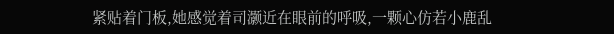紧贴着门板,她感觉着司灏近在眼前的呼吸,一颗心仿若小鹿乱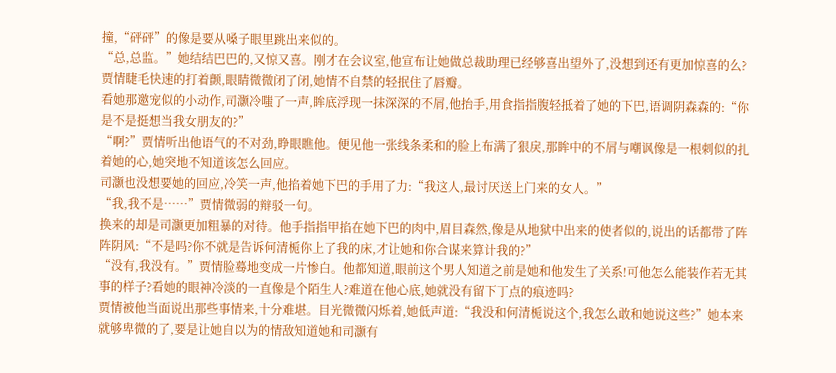撞,“砰砰”的像是要从嗓子眼里跳出来似的。
“总,总监。”她结结巴巴的,又惊又喜。刚才在会议室,他宣布让她做总裁助理已经够喜出望外了,没想到还有更加惊喜的么?
贾情睫毛快速的打着颤,眼睛微微闭了闭,她情不自禁的轻抿住了唇瓣。
看她那邀宠似的小动作,司灏冷嗤了一声,眸底浮现一抹深深的不屑,他抬手,用食指指腹轻抵着了她的下巴,语调阴森森的:“你是不是挺想当我女朋友的?”
“啊?”贾情听出他语气的不对劲,睁眼瞧他。便见他一张线条柔和的脸上布满了狠戾,那眸中的不屑与嘲讽像是一根刺似的扎着她的心,她突地不知道该怎么回应。
司灏也没想要她的回应,冷笑一声,他掐着她下巴的手用了力:“我这人,最讨厌送上门来的女人。”
“我,我不是……”贾情微弱的辩驳一句。
换来的却是司灏更加粗暴的对待。他手指指甲掐在她下巴的肉中,眉目森然,像是从地狱中出来的使者似的,说出的话都带了阵阵阴风:“不是吗?你不就是告诉何清栀你上了我的床,才让她和你合谋来算计我的?”
“没有,我没有。”贾情脸蓦地变成一片惨白。他都知道,眼前这个男人知道之前是她和他发生了关系!可他怎么能装作若无其事的样子?看她的眼神冷淡的一直像是个陌生人?难道在他心底,她就没有留下丁点的痕迹吗?
贾情被他当面说出那些事情来,十分难堪。目光微微闪烁着,她低声道:“我没和何清栀说这个,我怎么敢和她说这些?”她本来就够卑微的了,要是让她自以为的情敌知道她和司灏有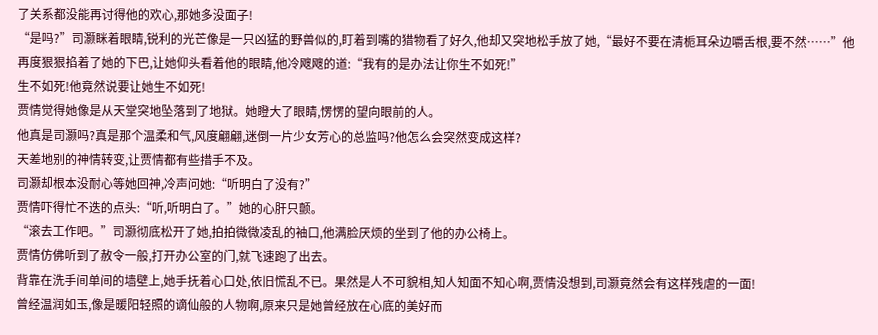了关系都没能再讨得他的欢心,那她多没面子!
“是吗?”司灏眯着眼睛,锐利的光芒像是一只凶猛的野兽似的,盯着到嘴的猎物看了好久,他却又突地松手放了她,“最好不要在清栀耳朵边嚼舌根,要不然……”他再度狠狠掐着了她的下巴,让她仰头看着他的眼睛,他冷飕飕的道:“我有的是办法让你生不如死!”
生不如死!他竟然说要让她生不如死!
贾情觉得她像是从天堂突地坠落到了地狱。她瞪大了眼睛,愣愣的望向眼前的人。
他真是司灏吗?真是那个温柔和气,风度翩翩,迷倒一片少女芳心的总监吗?他怎么会突然变成这样?
天差地别的神情转变,让贾情都有些措手不及。
司灏却根本没耐心等她回神,冷声问她:“听明白了没有?”
贾情吓得忙不迭的点头:“听,听明白了。”她的心肝只颤。
“滚去工作吧。”司灏彻底松开了她,拍拍微微凌乱的袖口,他满脸厌烦的坐到了他的办公椅上。
贾情仿佛听到了赦令一般,打开办公室的门,就飞速跑了出去。
背靠在洗手间单间的墙壁上,她手抚着心口处,依旧慌乱不已。果然是人不可貌相,知人知面不知心啊,贾情没想到,司灏竟然会有这样残虐的一面!
曾经温润如玉,像是暖阳轻照的谪仙般的人物啊,原来只是她曾经放在心底的美好而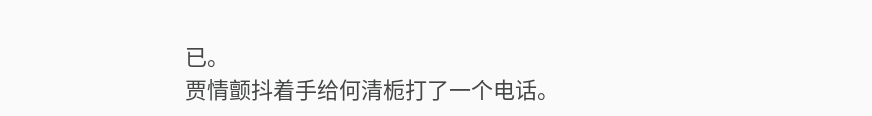已。
贾情颤抖着手给何清栀打了一个电话。